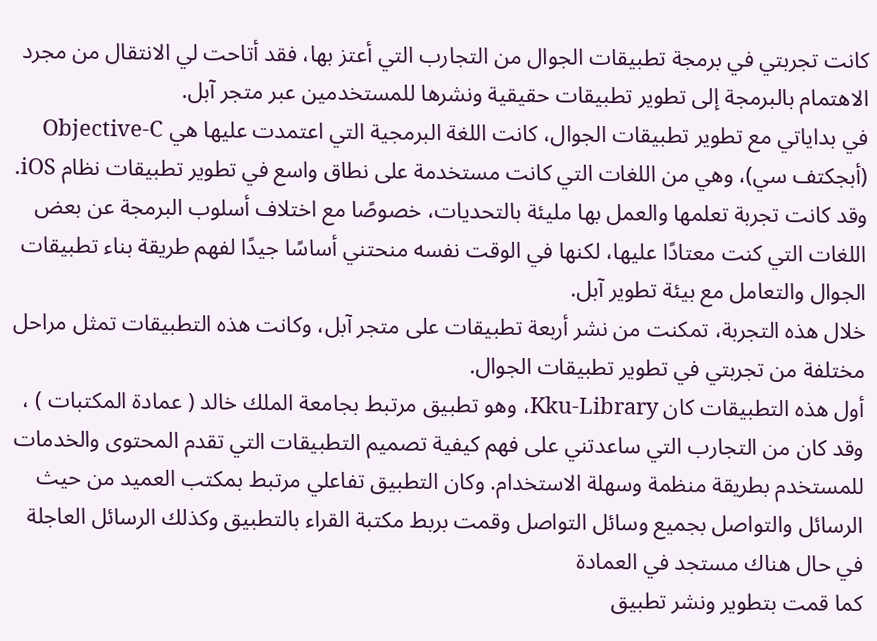كانت تجربتي في برمجة تطبيقات الجوال من التجارب التي أعتز بها، فقد أتاحت لي الانتقال من مجرد الاهتمام بالبرمجة إلى تطوير تطبيقات حقيقية ونشرها للمستخدمين عبر متجر آبل.
في بداياتي مع تطوير تطبيقات الجوال، كانت اللغة البرمجية التي اعتمدت عليها هي Objective-C (أبجكتف سي)، وهي من اللغات التي كانت مستخدمة على نطاق واسع في تطوير تطبيقات نظام iOS. وقد كانت تجربة تعلمها والعمل بها مليئة بالتحديات، خصوصًا مع اختلاف أسلوب البرمجة عن بعض اللغات التي كنت معتادًا عليها، لكنها في الوقت نفسه منحتني أساسًا جيدًا لفهم طريقة بناء تطبيقات الجوال والتعامل مع بيئة تطوير آبل.
خلال هذه التجربة، تمكنت من نشر أربعة تطبيقات على متجر آبل، وكانت هذه التطبيقات تمثل مراحل مختلفة من تجربتي في تطوير تطبيقات الجوال.
أول هذه التطبيقات كان Kku-Library، وهو تطبيق مرتبط بجامعة الملك خالد ( عمادة المكتبات ) ، وقد كان من التجارب التي ساعدتني على فهم كيفية تصميم التطبيقات التي تقدم المحتوى والخدمات للمستخدم بطريقة منظمة وسهلة الاستخدام. وكان التطبيق تفاعلي مرتبط بمكتب العميد من حيث الرسائل والتواصل بجميع وسائل التواصل وقمت بربط مكتبة القراء بالتطبيق وكذلك الرسائل العاجلة في حال هناك مستجد في العمادة
كما قمت بتطوير ونشر تطبيق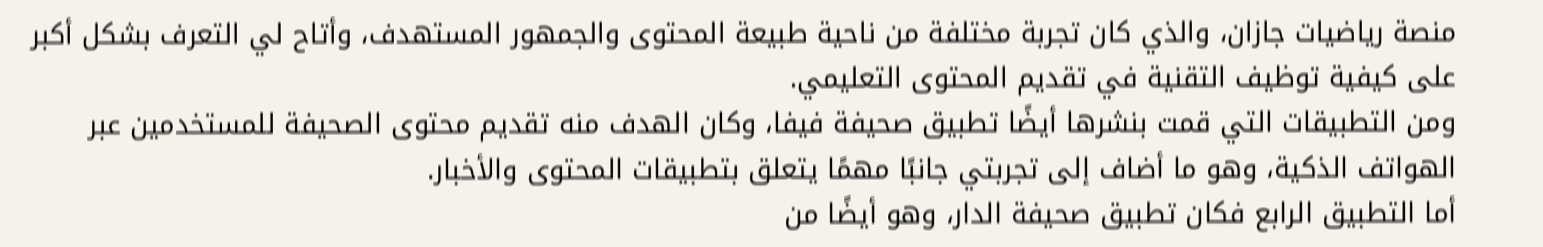منصة رياضيات جازان، والذي كان تجربة مختلفة من ناحية طبيعة المحتوى والجمهور المستهدف، وأتاح لي التعرف بشكل أكبر على كيفية توظيف التقنية في تقديم المحتوى التعليمي.
ومن التطبيقات التي قمت بنشرها أيضًا تطبيق صحيفة فيفا، وكان الهدف منه تقديم محتوى الصحيفة للمستخدمين عبر الهواتف الذكية، وهو ما أضاف إلى تجربتي جانبًا مهمًا يتعلق بتطبيقات المحتوى والأخبار.
أما التطبيق الرابع فكان تطبيق صحيفة الدار، وهو أيضًا من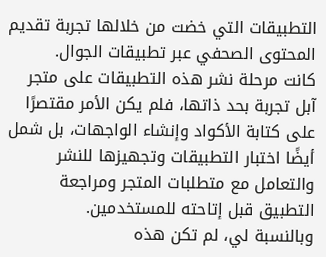التطبيقات التي خضت من خلالها تجربة تقديم المحتوى الصحفي عبر تطبيقات الجوال.
كانت مرحلة نشر هذه التطبيقات على متجر آبل تجربة بحد ذاتها، فلم يكن الأمر مقتصرًا على كتابة الأكواد وإنشاء الواجهات، بل شمل أيضًا اختبار التطبيقات وتجهيزها للنشر والتعامل مع متطلبات المتجر ومراجعة التطبيق قبل إتاحته للمستخدمين.
وبالنسبة لي، لم تكن هذه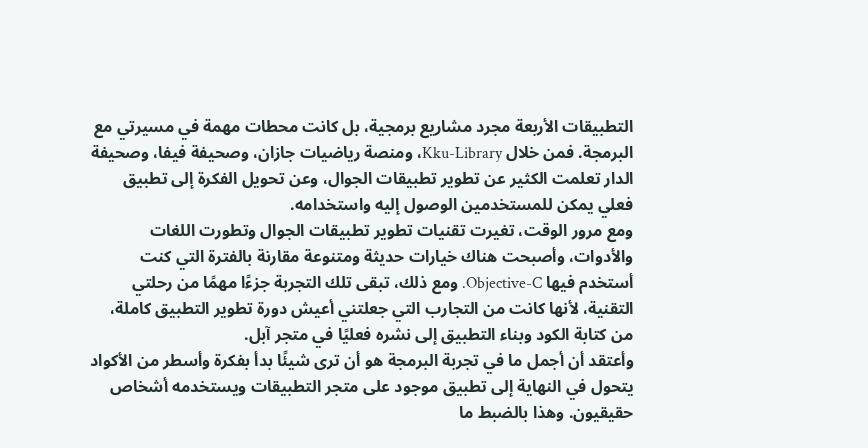التطبيقات الأربعة مجرد مشاريع برمجية، بل كانت محطات مهمة في مسيرتي مع البرمجة. فمن خلال Kku-Library، ومنصة رياضيات جازان، وصحيفة فيفا، وصحيفة الدار تعلمت الكثير عن تطوير تطبيقات الجوال، وعن تحويل الفكرة إلى تطبيق فعلي يمكن للمستخدمين الوصول إليه واستخدامه.
ومع مرور الوقت، تغيرت تقنيات تطوير تطبيقات الجوال وتطورت اللغات والأدوات، وأصبحت هناك خيارات حديثة ومتنوعة مقارنة بالفترة التي كنت أستخدم فيها Objective-C. ومع ذلك، تبقى تلك التجربة جزءًا مهمًا من رحلتي التقنية، لأنها كانت من التجارب التي جعلتني أعيش دورة تطوير التطبيق كاملة، من كتابة الكود وبناء التطبيق إلى نشره فعليًا في متجر آبل.
وأعتقد أن أجمل ما في تجربة البرمجة هو أن ترى شيئًا بدأ بفكرة وأسطر من الأكواد يتحول في النهاية إلى تطبيق موجود على متجر التطبيقات ويستخدمه أشخاص حقيقيون. وهذا بالضبط ما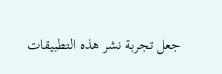جعل تجربة نشر هذه التطبيقات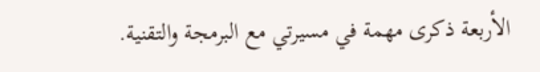الأربعة ذكرى مهمة في مسيرتي مع البرمجة والتقنية.